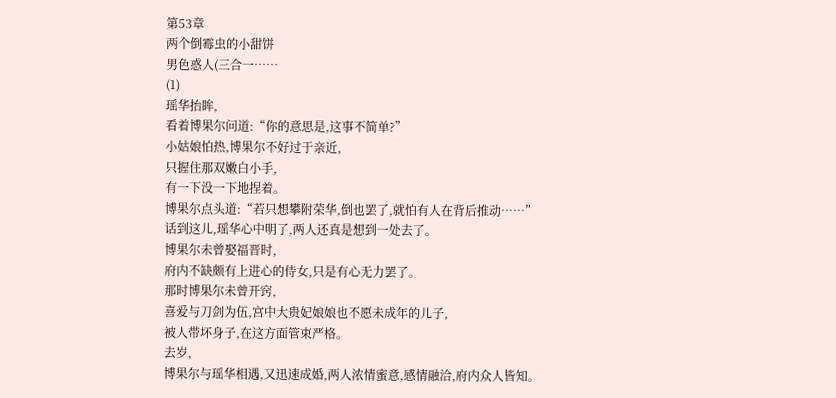第53章
两个倒霉虫的小甜饼
男色惑人(三合一……
(1)
瑶华抬眸,
看着博果尔问道:“你的意思是,这事不简单?”
小姑娘怕热,博果尔不好过于亲近,
只握住那双嫩白小手,
有一下没一下地捏着。
博果尔点头道:“若只想攀附荣华,倒也罢了,就怕有人在背后推动……”
话到这儿,瑶华心中明了,两人还真是想到一处去了。
博果尔未曾娶福晋时,
府内不缺颇有上进心的侍女,只是有心无力罢了。
那时博果尔未曾开窍,
喜爱与刀剑为伍,宫中大贵妃娘娘也不愿未成年的儿子,
被人带坏身子,在这方面管束严格。
去岁,
博果尔与瑶华相遇,又迅速成婚,两人浓情蜜意,感情融洽,府内众人皆知。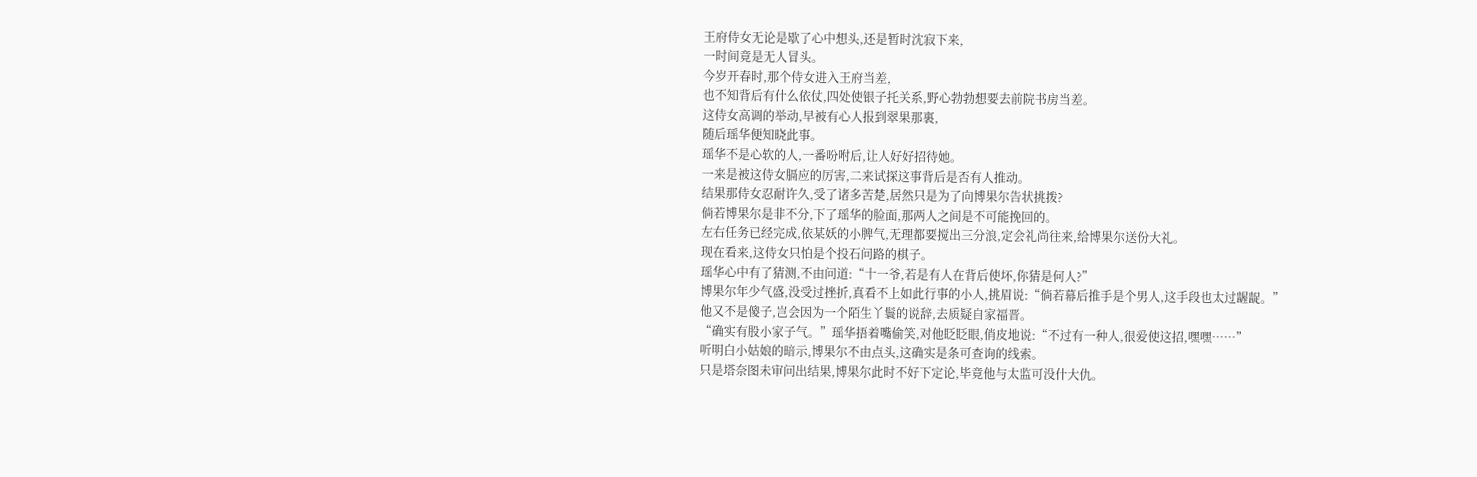王府侍女无论是歇了心中想头,还是暂时沈寂下来,
一时间竟是无人冒头。
今岁开春时,那个侍女进入王府当差,
也不知背后有什么依仗,四处使银子托关系,野心勃勃想要去前院书房当差。
这侍女高调的举动,早被有心人报到翠果那裏,
随后瑶华便知晓此事。
瑶华不是心软的人,一番吩咐后,让人好好招待她。
一来是被这侍女膈应的厉害,二来试探这事背后是否有人推动。
结果那侍女忍耐许久,受了诸多苦楚,居然只是为了向博果尔告状挑拨?
倘若博果尔是非不分,下了瑶华的脸面,那两人之间是不可能挽回的。
左右任务已经完成,依某妖的小脾气,无理都要搅出三分浪,定会礼尚往来,给博果尔送份大礼。
现在看来,这侍女只怕是个投石问路的棋子。
瑶华心中有了猜测,不由问道:“十一爷,若是有人在背后使坏,你猜是何人?”
博果尔年少气盛,没受过挫折,真看不上如此行事的小人,挑眉说:“倘若幕后推手是个男人,这手段也太过龌龊。”
他又不是傻子,岂会因为一个陌生丫鬟的说辞,去质疑自家福晋。
“确实有股小家子气。”瑶华捂着嘴偷笑,对他眨眨眼,俏皮地说:“不过有一种人,很爱使这招,嘿嘿……”
听明白小姑娘的暗示,博果尔不由点头,这确实是条可查询的线索。
只是塔奈图未审问出结果,博果尔此时不好下定论,毕竟他与太监可没什大仇。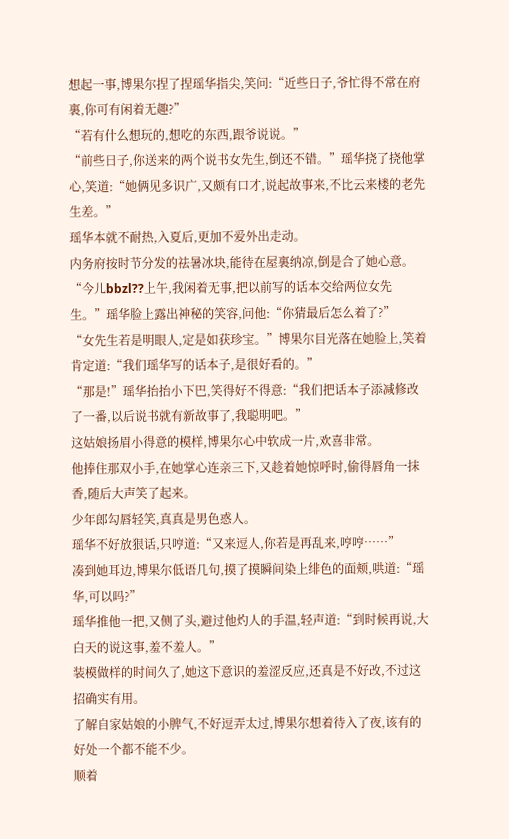想起一事,博果尔捏了捏瑶华指尖,笑问:“近些日子,爷忙得不常在府裏,你可有闲着无趣?”
“若有什么想玩的,想吃的东西,跟爷说说。”
“前些日子,你送来的两个说书女先生,倒还不错。”瑶华挠了挠他掌心,笑道:“她俩见多识广,又颇有口才,说起故事来,不比云来楼的老先生差。”
瑶华本就不耐热,入夏后,更加不爱外出走动。
内务府按时节分发的祛暑冰块,能待在屋裏纳凉,倒是合了她心意。
“今儿bbzl??上午,我闲着无事,把以前写的话本交给两位女先生。”瑶华脸上露出神秘的笑容,问他:“你猜最后怎么着了?”
“女先生若是明眼人,定是如获珍宝。”博果尔目光落在她脸上,笑着肯定道:“我们瑶华写的话本子,是很好看的。”
“那是!”瑶华抬抬小下巴,笑得好不得意:“我们把话本子添减修改了一番,以后说书就有新故事了,我聪明吧。”
这姑娘扬眉小得意的模样,博果尔心中软成一片,欢喜非常。
他捧住那双小手,在她掌心连亲三下,又趁着她惊呼时,偷得唇角一抹香,随后大声笑了起来。
少年郎勾唇轻笑,真真是男色惑人。
瑶华不好放狠话,只哼道:“又来逗人,你若是再乱来,哼哼……”
凑到她耳边,博果尔低语几句,摸了摸瞬间染上绯色的面颊,哄道:“瑶华,可以吗?”
瑶华推他一把,又侧了头,避过他灼人的手温,轻声道:“到时候再说,大白天的说这事,羞不羞人。”
装模做样的时间久了,她这下意识的羞涩反应,还真是不好改,不过这招确实有用。
了解自家姑娘的小脾气,不好逗弄太过,博果尔想着待入了夜,该有的好处一个都不能不少。
顺着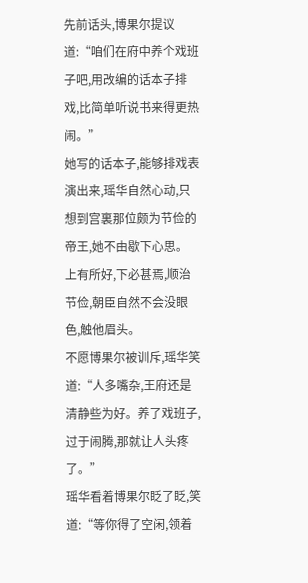先前话头,博果尔提议道:“咱们在府中养个戏班子吧,用改编的话本子排戏,比简单听说书来得更热闹。”
她写的话本子,能够排戏表演出来,瑶华自然心动,只想到宫裏那位颇为节俭的帝王,她不由歇下心思。
上有所好,下必甚焉,顺治节俭,朝臣自然不会没眼色,触他眉头。
不愿博果尔被训斥,瑶华笑道:“人多嘴杂,王府还是清静些为好。养了戏班子,过于闹腾,那就让人头疼了。”
瑶华看着博果尔眨了眨,笑道:“等你得了空闲,领着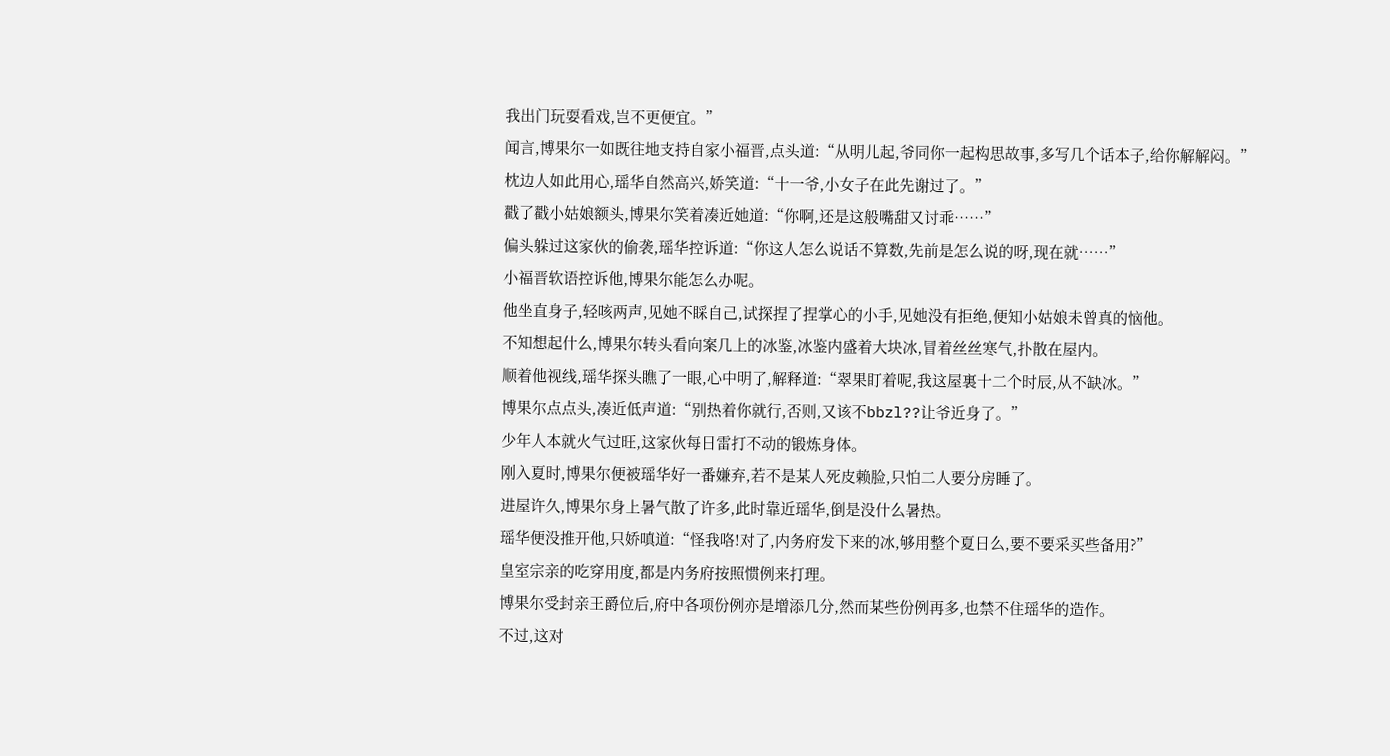我出门玩耍看戏,岂不更便宜。”
闻言,博果尔一如既往地支持自家小福晋,点头道:“从明儿起,爷同你一起构思故事,多写几个话本子,给你解解闷。”
枕边人如此用心,瑶华自然高兴,娇笑道:“十一爷,小女子在此先谢过了。”
戳了戳小姑娘额头,博果尔笑着凑近她道:“你啊,还是这般嘴甜又讨乖……”
偏头躲过这家伙的偷袭,瑶华控诉道:“你这人怎么说话不算数,先前是怎么说的呀,现在就……”
小福晋软语控诉他,博果尔能怎么办呢。
他坐直身子,轻咳两声,见她不睬自己,试探捏了捏掌心的小手,见她没有拒绝,便知小姑娘未曾真的恼他。
不知想起什么,博果尔转头看向案几上的冰鉴,冰鉴内盛着大块冰,冒着丝丝寒气,扑散在屋内。
顺着他视线,瑶华探头瞧了一眼,心中明了,解释道:“翠果盯着呢,我这屋裏十二个时辰,从不缺冰。”
博果尔点点头,凑近低声道:“别热着你就行,否则,又该不bbzl??让爷近身了。”
少年人本就火气过旺,这家伙每日雷打不动的锻炼身体。
刚入夏时,博果尔便被瑶华好一番嫌弃,若不是某人死皮赖脸,只怕二人要分房睡了。
进屋许久,博果尔身上暑气散了许多,此时靠近瑶华,倒是没什么暑热。
瑶华便没推开他,只娇嗔道:“怪我咯!对了,内务府发下来的冰,够用整个夏日么,要不要采买些备用?”
皇室宗亲的吃穿用度,都是内务府按照惯例来打理。
博果尔受封亲王爵位后,府中各项份例亦是增添几分,然而某些份例再多,也禁不住瑶华的造作。
不过,这对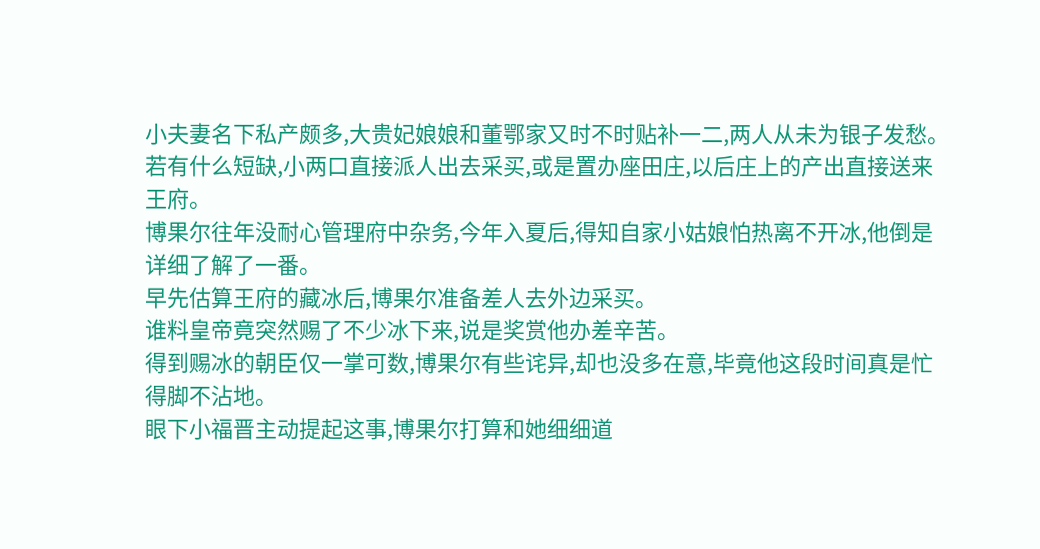小夫妻名下私产颇多,大贵妃娘娘和董鄂家又时不时贴补一二,两人从未为银子发愁。
若有什么短缺,小两口直接派人出去采买,或是置办座田庄,以后庄上的产出直接送来王府。
博果尔往年没耐心管理府中杂务,今年入夏后,得知自家小姑娘怕热离不开冰,他倒是详细了解了一番。
早先估算王府的藏冰后,博果尔准备差人去外边采买。
谁料皇帝竟突然赐了不少冰下来,说是奖赏他办差辛苦。
得到赐冰的朝臣仅一掌可数,博果尔有些诧异,却也没多在意,毕竟他这段时间真是忙得脚不沾地。
眼下小福晋主动提起这事,博果尔打算和她细细道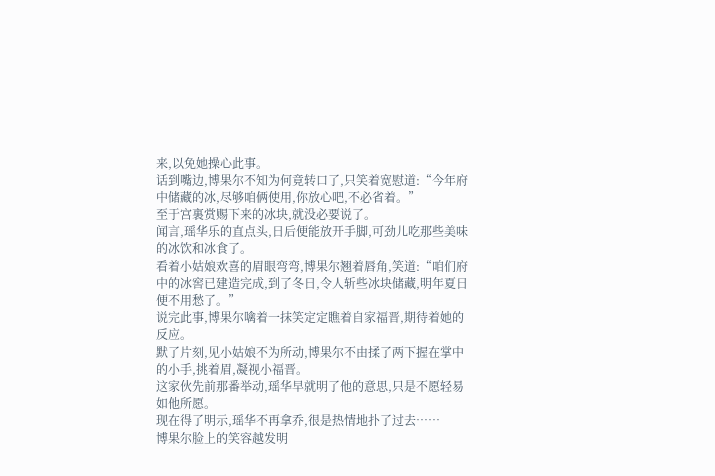来,以免她操心此事。
话到嘴边,博果尔不知为何竟转口了,只笑着宽慰道:“今年府中储藏的冰,尽够咱俩使用,你放心吧,不必省着。”
至于宫裏赏赐下来的冰块,就没必要说了。
闻言,瑶华乐的直点头,日后便能放开手脚,可劲儿吃那些美味的冰饮和冰食了。
看着小姑娘欢喜的眉眼弯弯,博果尔翘着唇角,笑道:“咱们府中的冰窖已建造完成,到了冬日,令人斩些冰块储藏,明年夏日便不用愁了。”
说完此事,博果尔噙着一抹笑定定瞧着自家福晋,期待着她的反应。
默了片刻,见小姑娘不为所动,博果尔不由揉了两下握在掌中的小手,挑着眉,凝视小福晋。
这家伙先前那番举动,瑶华早就明了他的意思,只是不愿轻易如他所愿。
现在得了明示,瑶华不再拿乔,很是热情地扑了过去……
博果尔脸上的笑容越发明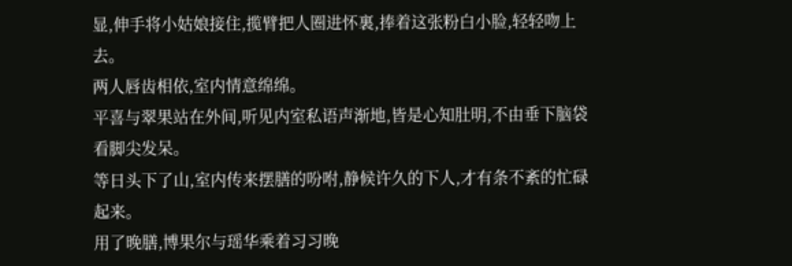显,伸手将小姑娘接住,揽臂把人圈进怀裏,捧着这张粉白小脸,轻轻吻上去。
两人唇齿相依,室内情意绵绵。
平喜与翠果站在外间,听见内室私语声渐地,皆是心知肚明,不由垂下脑袋看脚尖发呆。
等日头下了山,室内传来摆膳的吩咐,静候许久的下人,才有条不紊的忙碌起来。
用了晚膳,博果尔与瑶华乘着习习晚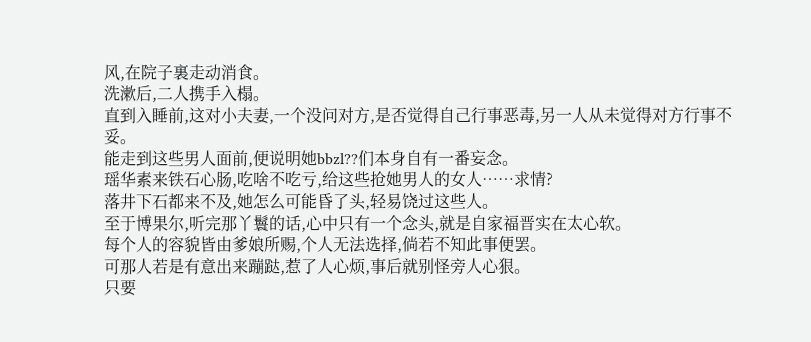风,在院子裏走动消食。
洗漱后,二人携手入榻。
直到入睡前,这对小夫妻,一个没问对方,是否觉得自己行事恶毒,另一人从未觉得对方行事不妥。
能走到这些男人面前,便说明她bbzl??们本身自有一番妄念。
瑶华素来铁石心肠,吃啥不吃亏,给这些抢她男人的女人……求情?
落井下石都来不及,她怎么可能昏了头,轻易饶过这些人。
至于博果尔,听完那丫鬟的话,心中只有一个念头,就是自家福晋实在太心软。
每个人的容貌皆由爹娘所赐,个人无法选择,倘若不知此事便罢。
可那人若是有意出来蹦跶,惹了人心烦,事后就别怪旁人心狠。
只要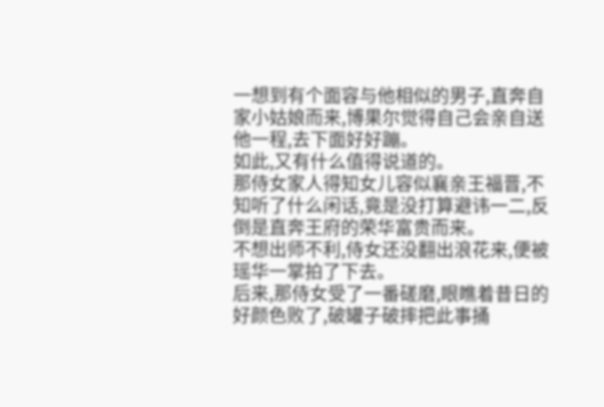一想到有个面容与他相似的男子,直奔自家小姑娘而来,博果尔觉得自己会亲自送他一程,去下面好好蹦。
如此,又有什么值得说道的。
那侍女家人得知女儿容似襄亲王福晋,不知听了什么闲话,竟是没打算避讳一二,反倒是直奔王府的荣华富贵而来。
不想出师不利,侍女还没翻出浪花来,便被瑶华一掌拍了下去。
后来,那侍女受了一番磋磨,眼瞧着昔日的好颜色败了,破罐子破摔把此事捅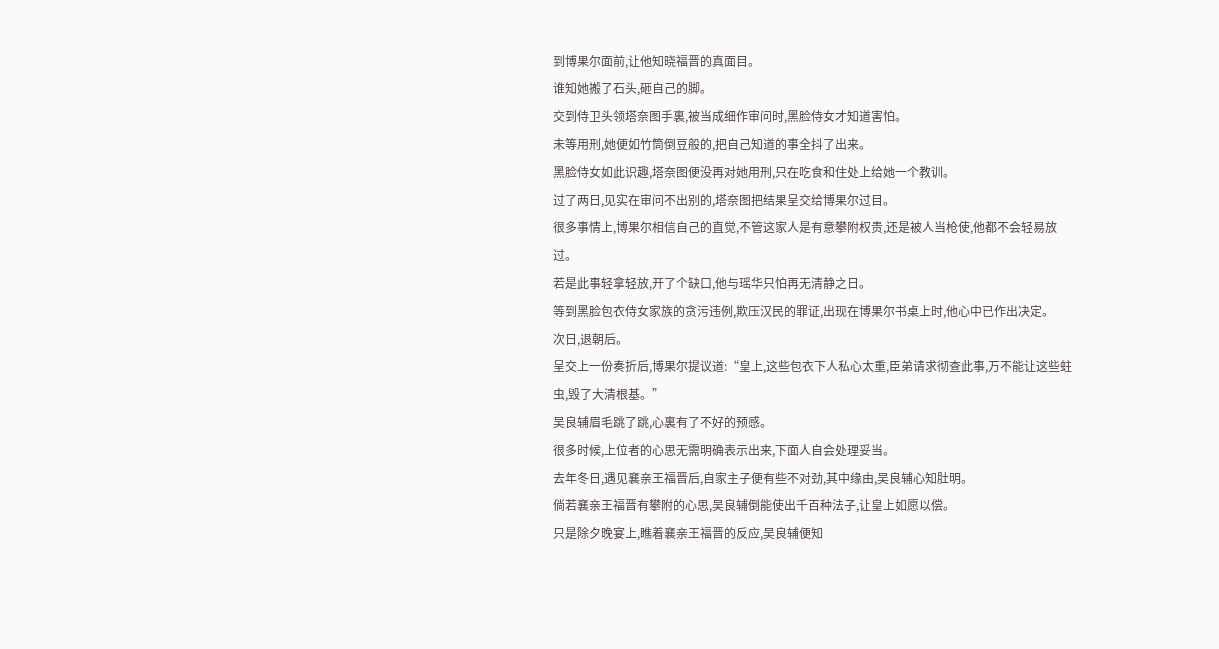到博果尔面前,让他知晓福晋的真面目。
谁知她搬了石头,砸自己的脚。
交到侍卫头领塔奈图手裏,被当成细作审问时,黑脸侍女才知道害怕。
未等用刑,她便如竹筒倒豆般的,把自己知道的事全抖了出来。
黑脸侍女如此识趣,塔奈图便没再对她用刑,只在吃食和住处上给她一个教训。
过了两日,见实在审问不出别的,塔奈图把结果呈交给博果尔过目。
很多事情上,博果尔相信自己的直觉,不管这家人是有意攀附权贵,还是被人当枪使,他都不会轻易放过。
若是此事轻拿轻放,开了个缺口,他与瑶华只怕再无清静之日。
等到黑脸包衣侍女家族的贪污违例,欺压汉民的罪证,出现在博果尔书桌上时,他心中已作出决定。
次日,退朝后。
呈交上一份奏折后,博果尔提议道:“皇上,这些包衣下人私心太重,臣弟请求彻查此事,万不能让这些蛀虫,毁了大清根基。”
吴良辅眉毛跳了跳,心裏有了不好的预感。
很多时候,上位者的心思无需明确表示出来,下面人自会处理妥当。
去年冬日,遇见襄亲王福晋后,自家主子便有些不对劲,其中缘由,吴良辅心知肚明。
倘若襄亲王福晋有攀附的心思,吴良辅倒能使出千百种法子,让皇上如愿以偿。
只是除夕晚宴上,瞧着襄亲王福晋的反应,吴良辅便知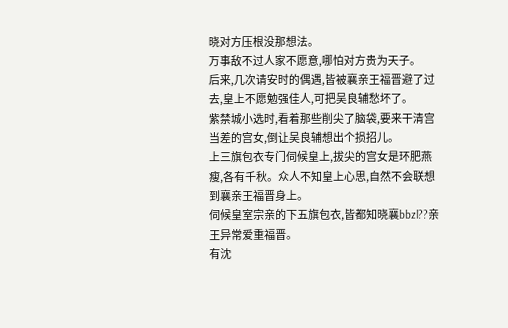晓对方压根没那想法。
万事敌不过人家不愿意,哪怕对方贵为天子。
后来,几次请安时的偶遇,皆被襄亲王福晋避了过去,皇上不愿勉强佳人,可把吴良辅愁坏了。
紫禁城小选时,看着那些削尖了脑袋,要来干清宫当差的宫女,倒让吴良辅想出个损招儿。
上三旗包衣专门伺候皇上,拔尖的宫女是环肥燕瘦,各有千秋。众人不知皇上心思,自然不会联想到襄亲王福晋身上。
伺候皇室宗亲的下五旗包衣,皆都知晓襄bbzl??亲王异常爱重福晋。
有沈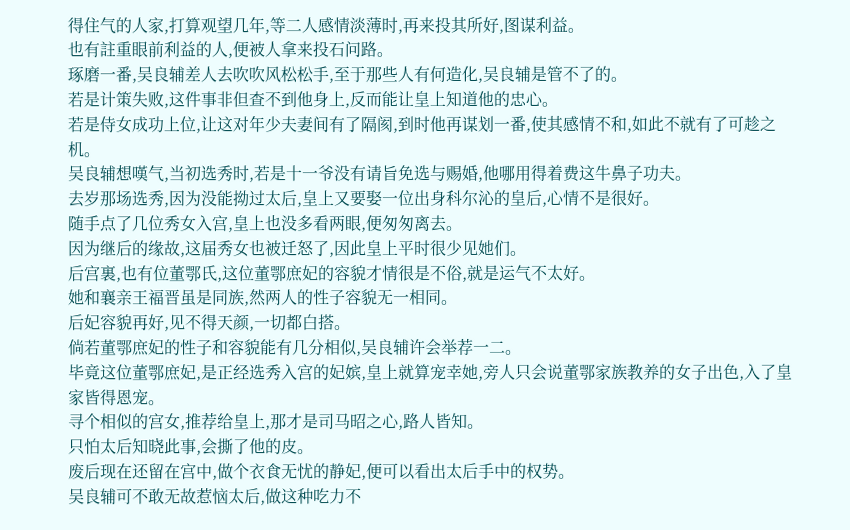得住气的人家,打算观望几年,等二人感情淡薄时,再来投其所好,图谋利益。
也有註重眼前利益的人,便被人拿来投石问路。
琢磨一番,吴良辅差人去吹吹风松松手,至于那些人有何造化,吴良辅是管不了的。
若是计策失败,这件事非但查不到他身上,反而能让皇上知道他的忠心。
若是侍女成功上位,让这对年少夫妻间有了隔阂,到时他再谋划一番,使其感情不和,如此不就有了可趁之机。
吴良辅想嘆气,当初选秀时,若是十一爷没有请旨免选与赐婚,他哪用得着费这牛鼻子功夫。
去岁那场选秀,因为没能拗过太后,皇上又要娶一位出身科尔沁的皇后,心情不是很好。
随手点了几位秀女入宫,皇上也没多看两眼,便匆匆离去。
因为继后的缘故,这届秀女也被迁怒了,因此皇上平时很少见她们。
后宫裏,也有位董鄂氏,这位董鄂庶妃的容貌才情很是不俗,就是运气不太好。
她和襄亲王福晋虽是同族,然两人的性子容貌无一相同。
后妃容貌再好,见不得天颜,一切都白搭。
倘若董鄂庶妃的性子和容貌能有几分相似,吴良辅许会举荐一二。
毕竟这位董鄂庶妃,是正经选秀入宫的妃嫔,皇上就算宠幸她,旁人只会说董鄂家族教养的女子出色,入了皇家皆得恩宠。
寻个相似的宫女,推荐给皇上,那才是司马昭之心,路人皆知。
只怕太后知晓此事,会撕了他的皮。
废后现在还留在宫中,做个衣食无忧的静妃,便可以看出太后手中的权势。
吴良辅可不敢无故惹恼太后,做这种吃力不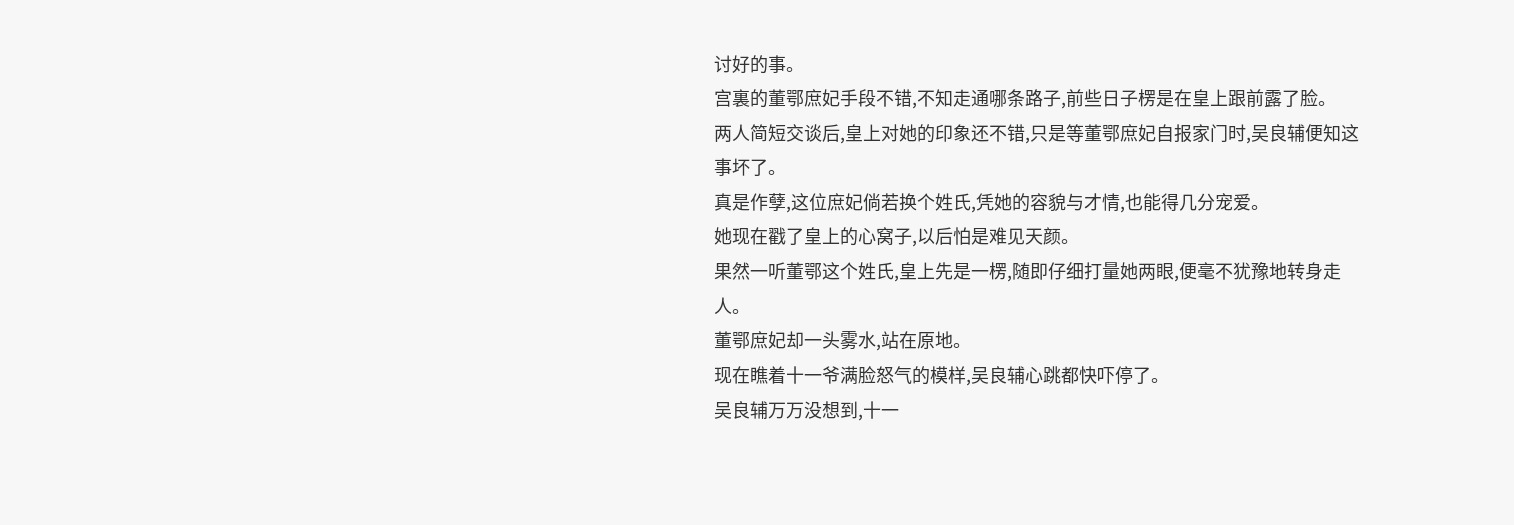讨好的事。
宫裏的董鄂庶妃手段不错,不知走通哪条路子,前些日子楞是在皇上跟前露了脸。
两人简短交谈后,皇上对她的印象还不错,只是等董鄂庶妃自报家门时,吴良辅便知这事坏了。
真是作孽,这位庶妃倘若换个姓氏,凭她的容貌与才情,也能得几分宠爱。
她现在戳了皇上的心窝子,以后怕是难见天颜。
果然一听董鄂这个姓氏,皇上先是一楞,随即仔细打量她两眼,便毫不犹豫地转身走人。
董鄂庶妃却一头雾水,站在原地。
现在瞧着十一爷满脸怒气的模样,吴良辅心跳都快吓停了。
吴良辅万万没想到,十一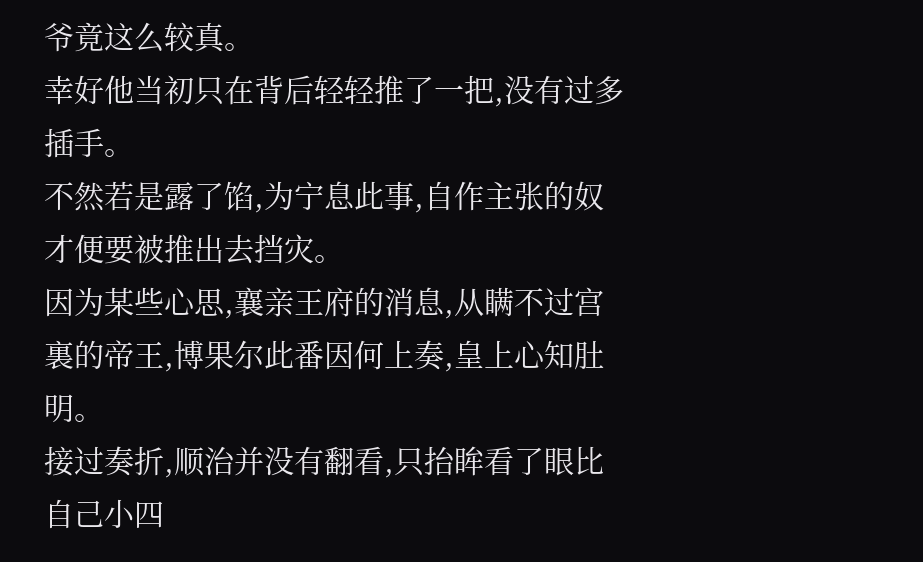爷竟这么较真。
幸好他当初只在背后轻轻推了一把,没有过多插手。
不然若是露了馅,为宁息此事,自作主张的奴才便要被推出去挡灾。
因为某些心思,襄亲王府的消息,从瞒不过宫裏的帝王,博果尔此番因何上奏,皇上心知肚明。
接过奏折,顺治并没有翻看,只抬眸看了眼比自己小四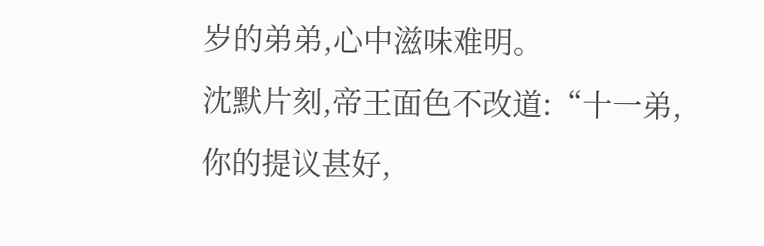岁的弟弟,心中滋味难明。
沈默片刻,帝王面色不改道:“十一弟,你的提议甚好,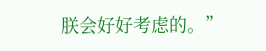朕会好好考虑的。”